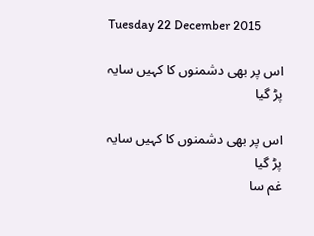Tuesday 22 December 2015

اس پر بھی دشمنوں کا کہیں سایہ پڑ گیا

اس پر بھی دشمنوں کا کہیں سایہ پڑ گیا
غم سا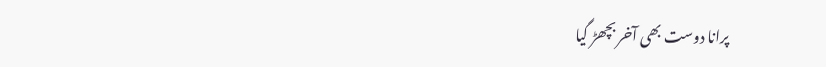پرانا دوست بھی آخر بچھڑ گیا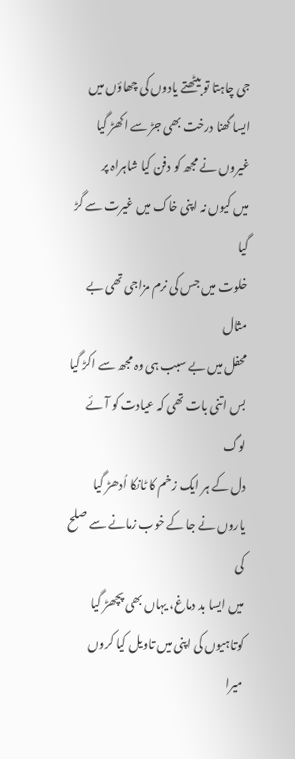جی چاہتا تو بیٹھتے یادوں کی چھاؤں میں
ایسا گھنا درخت بھی جڑ سے اکھڑ گیا
غیروں نے مجھ کو دفن کیا شاہراہ پر
میں کیوں نہ اپنی خاک میں غیرت سے گڑ گیا
خلوت میں جس کی نرم مزاجی تھی بے مثال
محفل میں بے سبب ہی وہ مجھ سے اکڑ گیا
بس اتنی بات تھی کہ عیادت کو آئے لوگ
دل کے ہر ایک زخم کا ٹانکا اُدھڑ گیا
یاروں نے جا کے خوب زمانے سے صلح کی
میں ایسا بد دماغ، یہاں بھی پچھڑ گیا
کوتاہیوں کی اپنی میں تاویل کیا کروں
میرا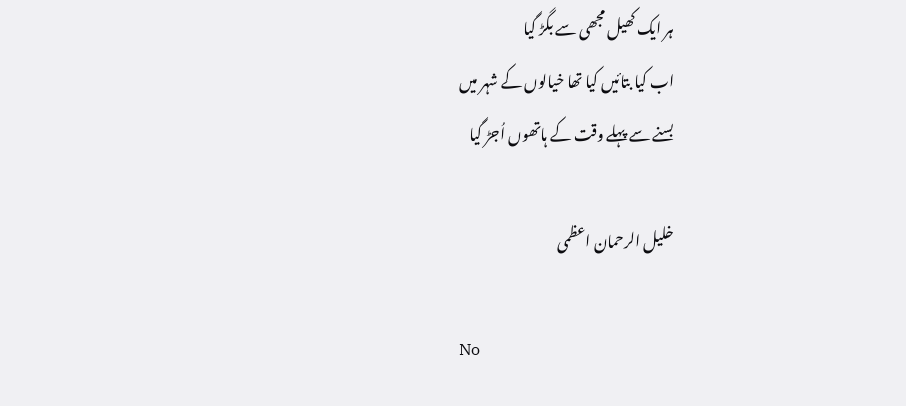ہر ایک کھیل مجھی سے بگڑ گیا
اب کیا بتائیں کیا تھا خیالوں کے شہر میں
بسنے سے پہلے وقت کے ہاتھوں اُجڑ گیا

خلیل الرحمان اعظمی

No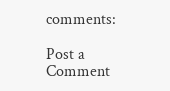comments:

Post a Comment